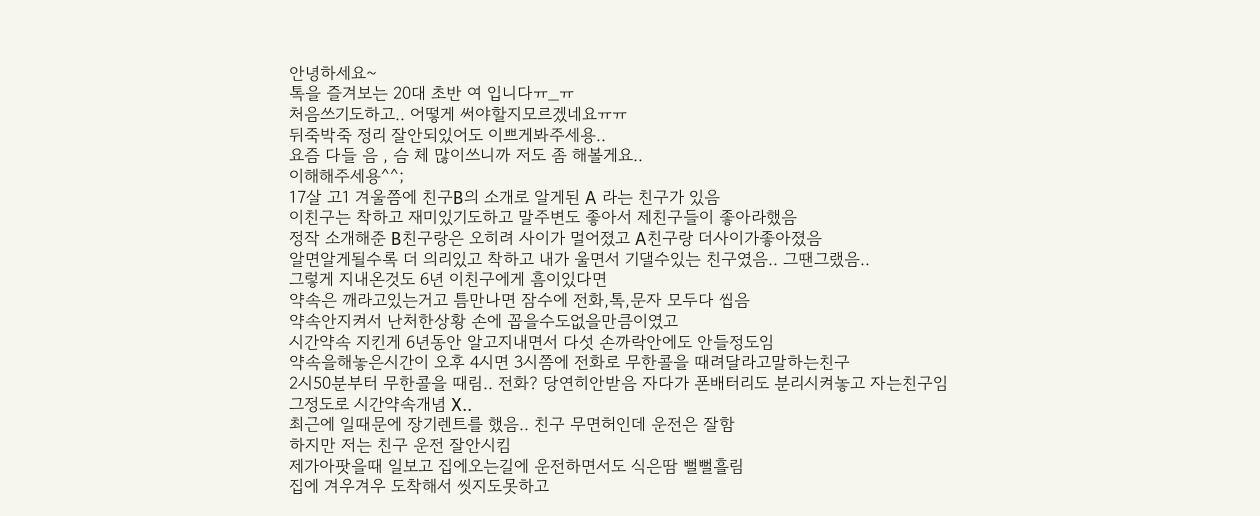안녕하세요~
톡을 즐겨보는 20대 초반 여 입니다ㅠ_ㅠ
처음쓰기도하고.. 어떻게 써야할지모르겠네요ㅠㅠ
뒤죽박죽 정리 잘안되있어도 이쁘게봐주세용..
요즘 다들 음 , 슴 체 많이쓰니까 저도 좀 해볼게요..
이해해주세용^^;
17살 고1 겨울쯤에 친구B의 소개로 알게된 A 라는 친구가 있음
이친구는 착하고 재미있기도하고 말주변도 좋아서 제친구들이 좋아라했음
정작 소개해준 B친구랑은 오히려 사이가 멀어졌고 A친구랑 더사이가좋아졌음
알면알게될수록 더 의리있고 착하고 내가 울면서 기댈수있는 친구였음.. 그땐그랬음..
그렇게 지내온것도 6년 이친구에게 흠이있다면
약속은 깨라고있는거고 틈만나면 잠수에 전화,톡,문자 모두다 씹음
약속안지켜서 난처한상황 손에 꼽을수도없을만큼이였고
시간약속 지킨게 6년동안 알고지내면서 다섯 손까락안에도 안들정도임
약속을해놓은시간이 오후 4시면 3시쯤에 전화로 무한콜을 때려달라고말하는친구
2시50분부터 무한콜을 때림.. 전화? 당연히안받음 자다가 폰배터리도 분리시켜놓고 자는친구임
그정도로 시간약속개념 X..
최근에 일때문에 장기렌트를 했음.. 친구 무면허인데 운전은 잘함
하지만 저는 친구 운전 잘안시킴
제가아팟을때 일보고 집에오는길에 운전하면서도 식은땀 뻘뻘흘림
집에 겨우겨우 도착해서 씻지도못하고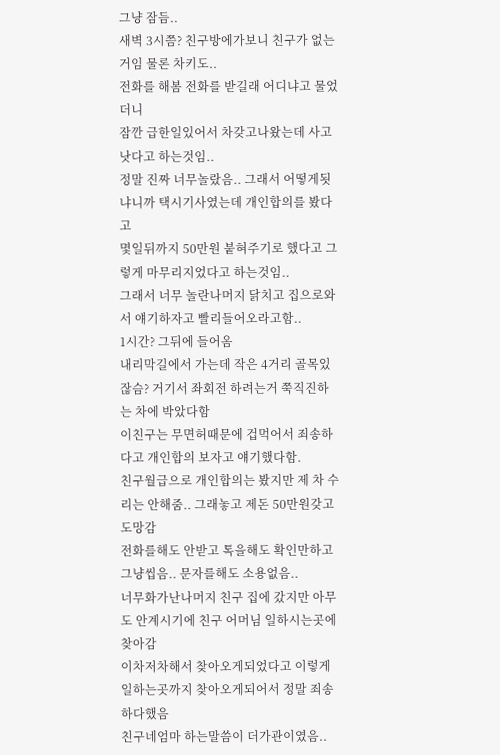그냥 잠듬..
새벽 3시쯤? 친구방에가보니 친구가 없는거임 물론 차키도..
전화를 해봄 전화를 받길래 어디냐고 물었더니
잠깐 급한일있어서 차갖고나왔는데 사고낫다고 하는것임..
정말 진짜 너무놀랐음.. 그래서 어떻게됫냐니까 택시기사였는데 개인합의를 봤다고
몇일뒤까지 50만원 붙혀주기로 했다고 그렇게 마무리지었다고 하는것임..
그래서 너무 놀란나머지 닭치고 집으로와서 얘기하자고 빨리들어오라고함..
1시간? 그뒤에 들어옴
내리막길에서 가는데 작은 4거리 골목있잖슴? 거기서 좌회전 하려는거 쭉직진하는 차에 박았다함
이친구는 무면허때문에 겁먹어서 죄송하다고 개인합의 보자고 얘기했다함.
친구월급으로 개인합의는 봤지만 제 차 수리는 안해줌.. 그래놓고 제돈 50만원갖고 도망감
전화를해도 안받고 톡을해도 확인만하고 그냥씹음.. 문자를해도 소용없음..
너무화가난나머지 친구 집에 갔지만 아무도 안계시기에 친구 어머님 일하시는곳에 찾아감
이차저차해서 찾아오게되었다고 이렇게 일하는곳까지 찾아오게되어서 정말 죄송하다했음
친구네엄마 하는말씀이 더가관이였음..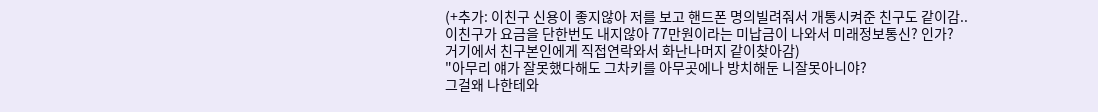(+추가: 이친구 신용이 좋지않아 저를 보고 핸드폰 명의빌려줘서 개통시켜준 친구도 같이감..
이친구가 요금을 단한번도 내지않아 77만원이라는 미납금이 나와서 미래정보통신? 인가?
거기에서 친구본인에게 직접연락와서 화난나머지 같이찾아감)
"아무리 얘가 잘못했다해도 그차키를 아무곳에나 방치해둔 니잘못아니야?
그걸왜 나한테와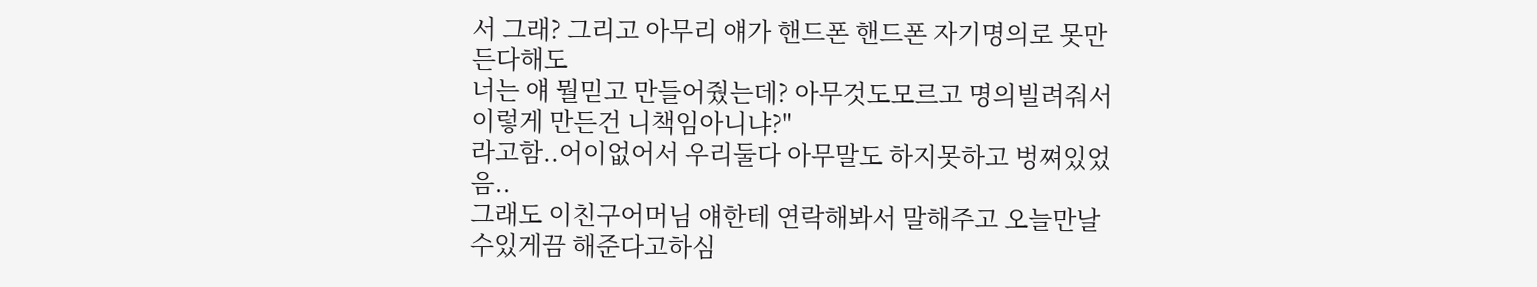서 그래? 그리고 아무리 얘가 핸드폰 핸드폰 자기명의로 못만든다해도
너는 얘 뭘믿고 만들어줬는데? 아무것도모르고 명의빌려줘서 이렇게 만든건 니책임아니냐?"
라고함..어이없어서 우리둘다 아무말도 하지못하고 벙쪄있었음..
그래도 이친구어머님 얘한테 연락해봐서 말해주고 오늘만날수있게끔 해준다고하심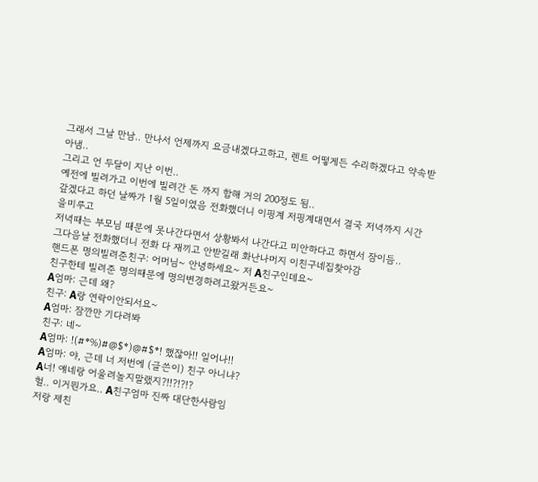그래서 그날 만남.. 만나서 언제까지 요금내겠다고하고, 렌트 어떻게든 수리하겠다고 약속받아냄..
그리고 언 두달이 지난 이번..
예전에 빌려가고 이번에 빌려간 돈 까지 합해 거의 200정도 됨..
갚겠다고 하던 날짜가 1월 5일이였음 전화했더니 이핑계 저핑계대면서 결국 저녁까지 시간을미루고
저녁때는 부모님 때문에 못나간다면서 상황봐서 나간다고 미안하다고 하면서 잠이듬..
그다음날 전화했더니 전화 다 재끼고 안받길래 화난나머지 이친구네집찾아감
핸드폰 명의빌려준친구: 어머님~ 안녕하세요~ 저 A친구인데요~
친구한테 빌려준 명의때문에 명의변경하려고왔거든요~
A엄마: 근데 왜?
친구: A랑 연락이안되서요~
A엄마: 잠깐만 기다려봐
친구: 네~
A엄마: !(#*%)#@$*)@#$*! 했잖아!! 일어나!!
A엄마: 야, 근데 너 저번에 (글쓴이) 친구 아니냐?
A너! 얘네랑 어울려놀지말랬지?!!?!?!?
헐.. 이거뭔가요.. A친구엄마 진짜 대단한사람임
저랑 제친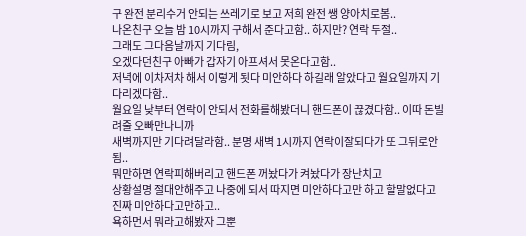구 완전 분리수거 안되는 쓰레기로 보고 저희 완전 쌩 양아치로봄..
나온친구 오늘 밤 10시까지 구해서 준다고함.. 하지만? 연락 두절..
그래도 그다음날까지 기다림,
오겠다던친구 아빠가 갑자기 아프셔서 못온다고함..
저녁에 이차저차 해서 이렇게 됫다 미안하다 하길래 알았다고 월요일까지 기다리겠다함..
월요일 낮부터 연락이 안되서 전화를해봤더니 핸드폰이 끊겼다함.. 이따 돈빌려줄 오빠만나니까
새벽까지만 기다려달라함.. 분명 새벽 1시까지 연락이잘되다가 또 그뒤로안됨..
뭐만하면 연락피해버리고 핸드폰 꺼놨다가 켜놨다가 장난치고
상황설명 절대안해주고 나중에 되서 따지면 미안하다고만 하고 할말없다고 진짜 미안하다고만하고..
욕하먼서 뭐라고해봤자 그뿐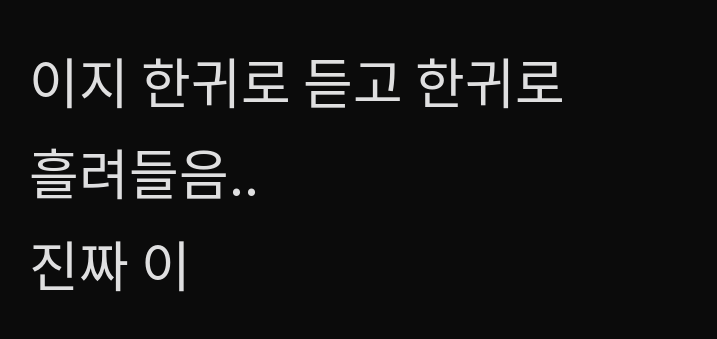이지 한귀로 듣고 한귀로 흘려들음..
진짜 이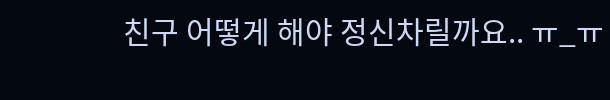친구 어떻게 해야 정신차릴까요.. ㅠ_ㅠ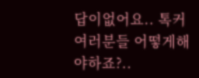답이없어요.. 톡커 여러분들 어떻게해야하죠?..